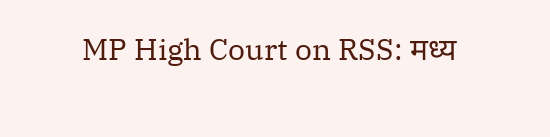MP High Court on RSS: मध्य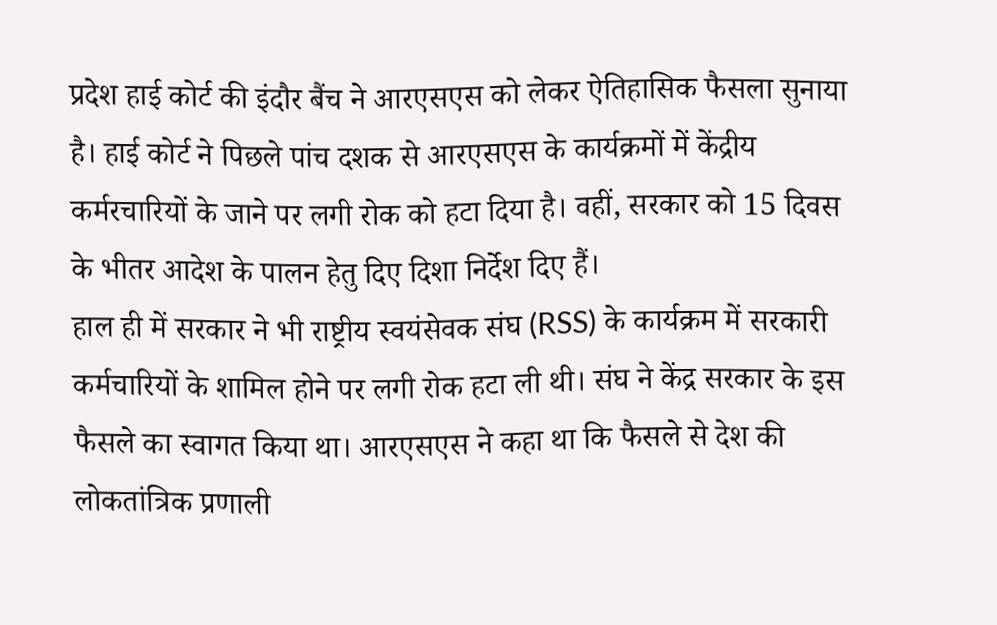प्रदेश हाई कोर्ट की इंदौर बैंच ने आरएसएस को लेकर ऐतिहासिक फैसला सुनाया है। हाई कोर्ट ने पिछले पांच दशक से आरएसएस के कार्यक्रमों में केंद्रीय कर्मरचारियों के जाने पर लगी रोक को हटा दिया है। वहीं, सरकार को 15 दिवस के भीतर आदेश के पालन हेतु दिए दिशा निर्देश दिए हैं।
हाल ही में सरकार ने भी राष्ट्रीय स्वयंसेवक संघ (RSS) के कार्यक्रम में सरकारी कर्मचारियों के शामिल होने पर लगी रोक हटा ली थी। संघ ने केंद्र सरकार के इस फैसले का स्वागत किया था। आरएसएस ने कहा था कि फैसले से देश की लोकतांत्रिक प्रणाली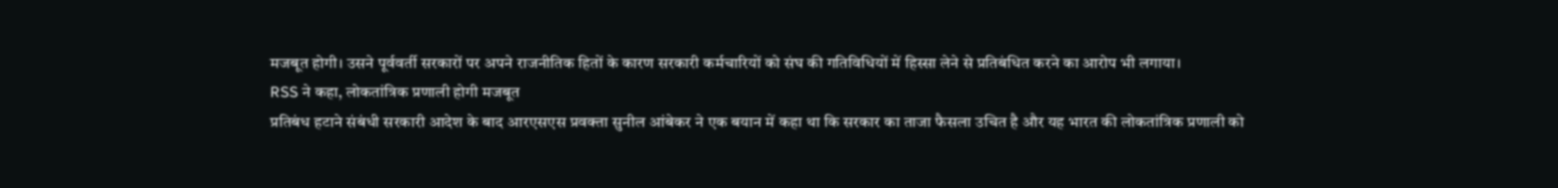मजबूत होगी। उसने पूर्ववर्ती सरकारों पर अपने राजनीतिक हितों के कारण सरकारी कर्मचारियों को संघ की गतिविधियों में हिस्सा लेने से प्रतिबंधित करने का आरोप भी लगाया।
RSS ने कहा, लोकतांत्रिक प्रणाली होगी मजबूत
प्रतिबंध हटाने संबंधी सरकारी आदेश के बाद आरएसएस प्रवक्ता सुनील आंबेकर ने एक बयान में कहा था कि सरकार का ताजा फैसला उचित है और यह भारत की लोकतांत्रिक प्रणाली को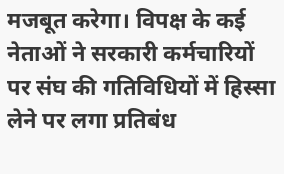मजबूत करेगा। विपक्ष के कई नेताओं ने सरकारी कर्मचारियों पर संघ की गतिविधियों में हिस्सा लेने पर लगा प्रतिबंध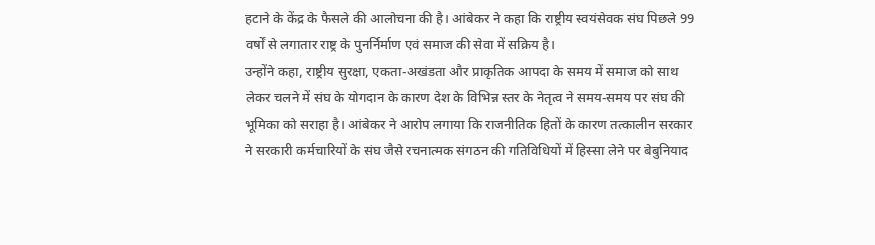हटाने के केंद्र के फैसले की आलोचना की है। आंबेकर ने कहा कि राष्ट्रीय स्वयंसेवक संघ पिछले 99 वर्षों से लगातार राष्ट्र के पुनर्निर्माण एवं समाज की सेवा में सक्रिय है।
उन्होंने कहा, राष्ट्रीय सुरक्षा, एकता-अखंडता और प्राकृतिक आपदा के समय में समाज को साथ लेकर चलने में संघ के योगदान के कारण देश के विभिन्न स्तर के नेतृत्व ने समय-समय पर संघ की भूमिका को सराहा है। आंबेकर ने आरोप लगाया कि राजनीतिक हितों के कारण तत्कालीन सरकार ने सरकारी कर्मचारियों के संघ जैसे रचनात्मक संगठन की गतिविधियों में हिस्सा लेने पर बेबुनियाद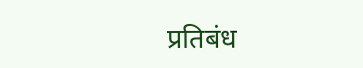प्रतिबंध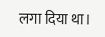लगा दिया था।